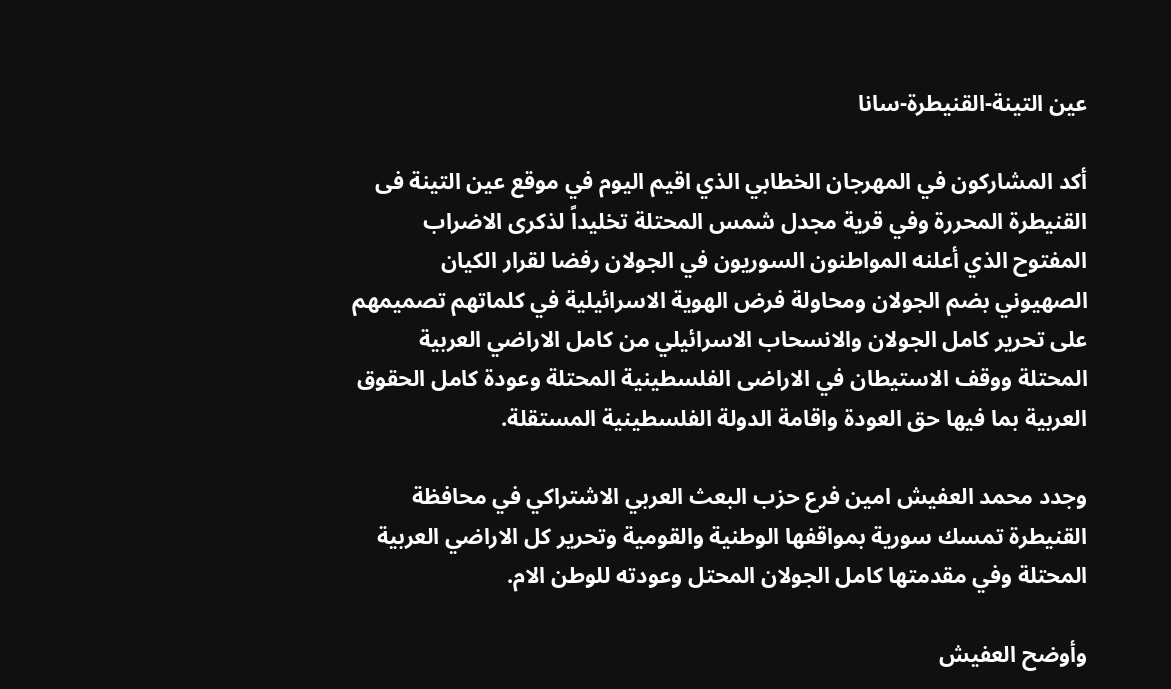عين التينة-القنيطرة-سانا

أكد المشاركون في المهرجان الخطابي الذي اقيم اليوم في موقع عين التينة فى القنيطرة المحررة وفي قرية مجدل شمس المحتلة تخليداً لذكرى الاضراب المفتوح الذي أعلنه المواطنون السوريون في الجولان رفضا لقرار الكيان الصهيوني بضم الجولان ومحاولة فرض الهوية الاسرائيلية في كلماتهم تصميمهم على تحرير كامل الجولان والانسحاب الاسرائيلي من كامل الاراضي العربية المحتلة ووقف الاستيطان في الاراضى الفلسطينية المحتلة وعودة كامل الحقوق العربية بما فيها حق العودة واقامة الدولة الفلسطينية المستقلة.

وجدد محمد العفيش امين فرع حزب البعث العربي الاشتراكي في محافظة القنيطرة تمسك سورية بمواقفها الوطنية والقومية وتحرير كل الاراضي العربية المحتلة وفي مقدمتها كامل الجولان المحتل وعودته للوطن الام.

وأوضح العفيش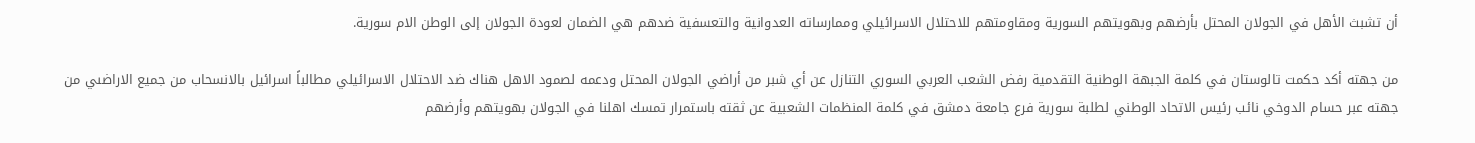أن تشبث الأهل في الجولان المحتل بأرضهم وبهويتهم السورية ومقاومتهم للاحتلال الاسرائيلي وممارساته العدوانية والتعسفية ضدهم هي الضمان لعودة الجولان إلى الوطن الام سورية.

من جهته أكد حكمت تالوستان في كلمة الجبهة الوطنية التقدمية رفض الشعب العربي السوري التنازل عن أي شبر من أراضي الجولان المحتل ودعمه لصمود الاهل هناك ضد الاحتلال الاسرائيلي مطالباً اسرائيل بالانسحاب من جميع الاراضىي من جهته عبر حسام الدوخي نائب رئيس الاتحاد الوطني لطلبة سورية فرع جامعة دمشق في كلمة المنظمات الشعبية عن ثقته باستمرار تمسك اهلنا في الجولان بهويتهم وأرضهم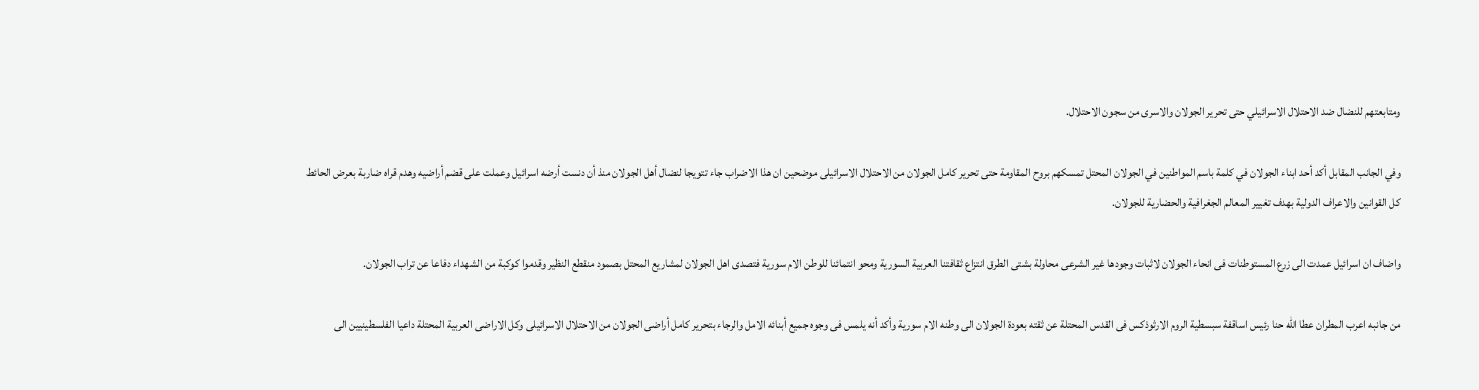ومتابعتهم للنضال ضد الاحتلال الاسرائيلي حتى تحرير الجولان والاسرى من سجون الاحتلال.

وفي الجانب المقابل أكد أحد ابناء الجولان في كلمة باسم المواطنين في الجولان المحتل تمسكهم بروح المقاومة حتى تحرير كامل الجولان من الاحتلال الاسرائيلى موضحين ان هذا الاضراب جاء تتويجا لنضال أهل الجولان منذ أن دنست أرضه اسرائيل وعملت على قضم أراضيه وهدم قراه ضاربة بعرض الحائط كل القوانين والاعراف الدولية بهدف تغيير المعالم الجغرافية والحضارية للجولان.

واضاف ان اسرائيل عمدت الى زرع المستوطنات فى انحاء الجولان لاثبات وجودها غير الشرعى محاولة بشتى الطرق انتزاع ثقافتنا العربية السورية ومحو انتمائنا للوطن الام سورية فتصدى اهل الجولان لمشاريع المحتل بصمود منقطع النظير وقدموا كوكبة من الشهداء دفاعا عن تراب الجولان.

من جانبه اعرب المطران عطا الله حنا رئيس اساقفة سبسطية الروم الارثوذكس فى القدس المحتلة عن ثقته بعودة الجولان الى وطنه الام سورية وأكد أنه يلمس فى وجوه جميع أبنائه الامل والرجاء بتحرير كامل أراضى الجولان من الاحتلال الاسرائيلى وكل الاراضى العربية المحتلة داعيا الفلسطينيين الى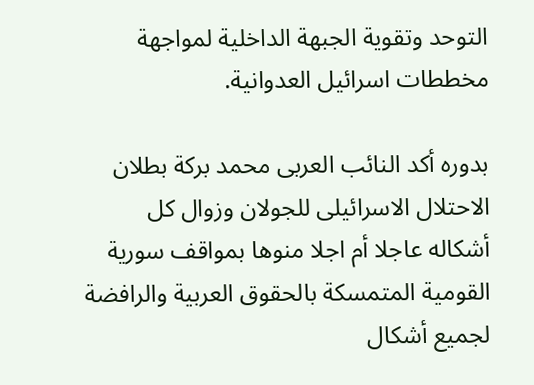التوحد وتقوية الجبهة الداخلية لمواجهة مخططات اسرائيل العدوانية.

بدوره أكد النائب العربى محمد بركة بطلان الاحتلال الاسرائيلى للجولان وزوال كل أشكاله عاجلا أم اجلا منوها بمواقف سورية القومية المتمسكة بالحقوق العربية والرافضة لجميع أشكال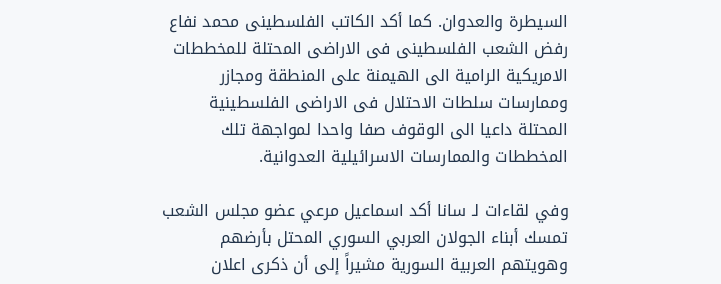السيطرة والعدوان. كما أكد الكاتب الفلسطينى محمد نفاع رفض الشعب الفلسطينى فى الاراضى المحتلة للمخططات الامريكية الرامية الى الهيمنة على المنطقة ومجازر وممارسات سلطات الاحتلال فى الاراضى الفلسطينية المحتلة داعيا الى الوقوف صفا واحدا لمواجهة تلك المخططات والممارسات الاسرائيلية العدوانية.

وفي لقاءات لـ سانا أكد اسماعيل مرعي عضو مجلس الشعب تمسك أبناء الجولان العربي السوري المحتل بأرضهم وهويتهم العربية السورية مشيراً إلى أن ذكرى اعلان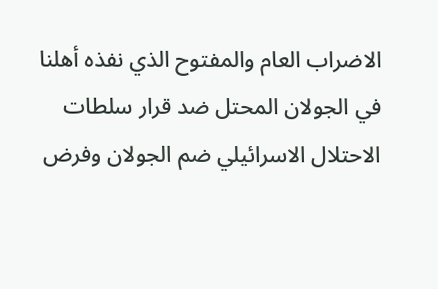الاضراب العام والمفتوح الذي نفذه أهلنا في الجولان المحتل ضد قرار سلطات الاحتلال الاسرائيلي ضم الجولان وفرض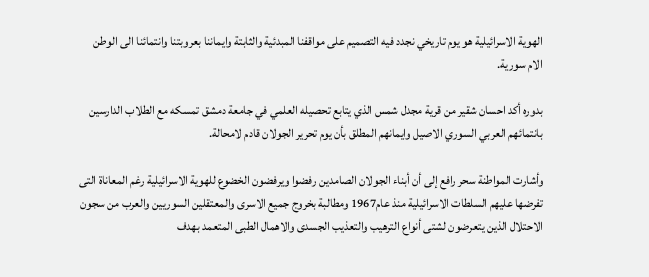الهوية الاسرائيلية هو يوم تاريخي نجدد فيه التصميم على مواقفنا المبدئية والثابتة وايماننا بعروبتنا وانتمائنا الى الوطن الام سورية.

بدوره أكد احسان شقير من قرية مجدل شمس الذي يتابع تحصيله العلمي في جامعة دمشق تمسكه مع الطلاب الدارسين بانتمائهم العربي السوري الاصيل وايمانهم المطلق بأن يوم تحرير الجولان قادم لامحالة.

وأشارت المواطنة سحر رافع إلى أن أبناء الجولان الصامدين رفضوا ويرفضون الخضوع للهوية الاسرائيلية رغم المعاناة التى تفرضها عليهم السلطات الاسرائيلية منذ عام1967 ومطالبة بخروج جميع الاسرى والمعتقلين السوريين والعرب من سجون الاحتلال الذين يتعرضون لشتى أنواع الترهيب والتعذيب الجسدى والاهمال الطبى المتعمد بهدف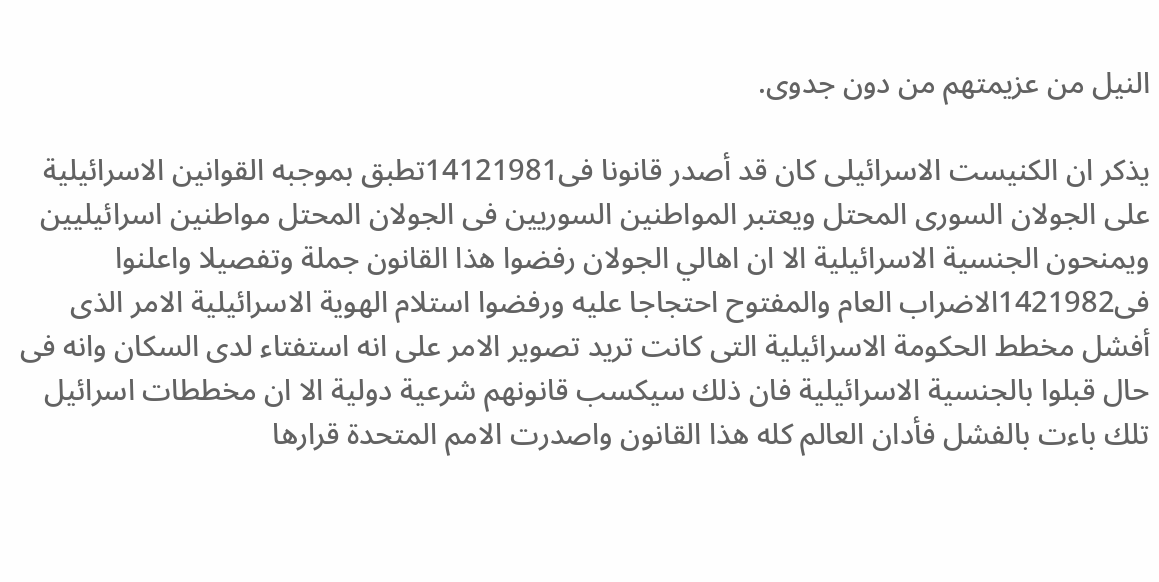النيل من عزيمتهم من دون جدوى.

يذكر ان الكنيست الاسرائيلى كان قد أصدر قانونا فى14121981تطبق بموجبه القوانين الاسرائيلية على الجولان السورى المحتل ويعتبر المواطنين السوريين فى الجولان المحتل مواطنين اسرائيليين ويمنحون الجنسية الاسرائيلية الا ان اهالي الجولان رفضوا هذا القانون جملة وتفصيلا واعلنوا فى1421982الاضراب العام والمفتوح احتجاجا عليه ورفضوا استلام الهوية الاسرائيلية الامر الذى أفشل مخطط الحكومة الاسرائيلية التى كانت تريد تصوير الامر على انه استفتاء لدى السكان وانه فى حال قبلوا بالجنسية الاسرائيلية فان ذلك سيكسب قانونهم شرعية دولية الا ان مخططات اسرائيل تلك باءت بالفشل فأدان العالم كله هذا القانون واصدرت الامم المتحدة قرارها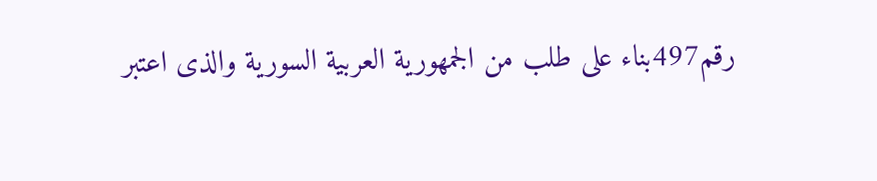رقم497بناء على طلب من الجمهورية العربية السورية والذى اعتبر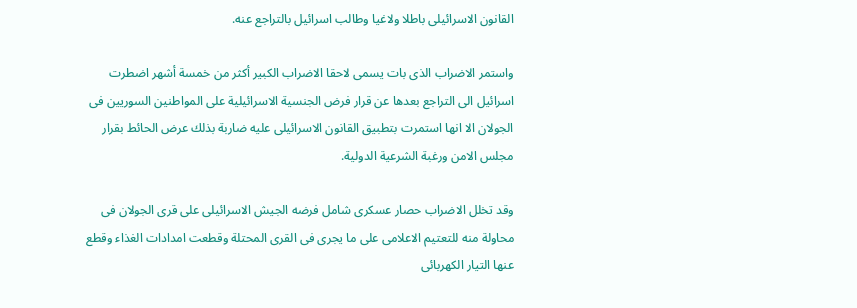القانون الاسرائيلى باطلا ولاغيا وطالب اسرائيل بالتراجع عنه.

واستمر الاضراب الذى بات يسمى لاحقا الاضراب الكبير أكثر من خمسة أشهر اضطرت اسرائيل الى التراجع بعدها عن قرار فرض الجنسية الاسرائيلية على المواطنين السوريين فى الجولان الا انها استمرت بتطبيق القانون الاسرائيلى عليه ضاربة بذلك عرض الحائط بقرار مجلس الامن ورغبة الشرعية الدولية.

وقد تخلل الاضراب حصار عسكرى شامل فرضه الجيش الاسرائيلى على قرى الجولان فى محاولة منه للتعتيم الاعلامى على ما يجرى فى القرى المحتلة وقطعت امدادات الغذاء وقطع عنها التيار الكهربائى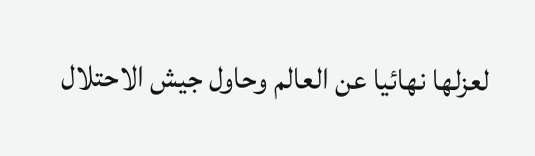لعزلها نهائيا عن العالم وحاول جيش الاحتلال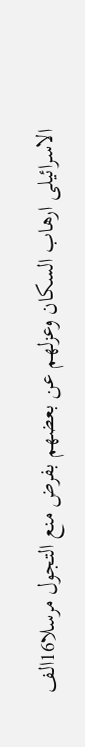الاسرائيلى ارهاب السكان وعزلهم عن بعضهم بفرض منع التجول مرسلا16الف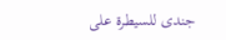جندى للسيطرة على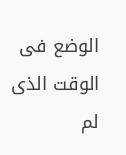الوضع فى الوقت الذى لم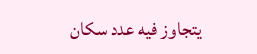يتجاوز فيه عدد سكان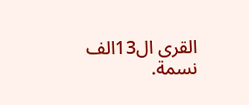القرى ال13الف نسمة.